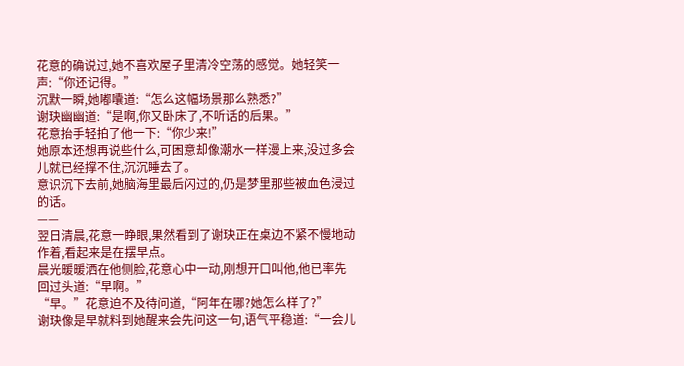花意的确说过,她不喜欢屋子里清冷空荡的感觉。她轻笑一声:“你还记得。”
沉默一瞬,她嘟囔道:“怎么这幅场景那么熟悉?”
谢玦幽幽道:“是啊,你又卧床了,不听话的后果。”
花意抬手轻拍了他一下:“你少来!”
她原本还想再说些什么,可困意却像潮水一样漫上来,没过多会儿就已经撑不住,沉沉睡去了。
意识沉下去前,她脑海里最后闪过的,仍是梦里那些被血色浸过的话。
——
翌日清晨,花意一睁眼,果然看到了谢玦正在桌边不紧不慢地动作着,看起来是在摆早点。
晨光暖暖洒在他侧脸,花意心中一动,刚想开口叫他,他已率先回过头道:“早啊。”
“早。”花意迫不及待问道,“阿年在哪?她怎么样了?”
谢玦像是早就料到她醒来会先问这一句,语气平稳道:“一会儿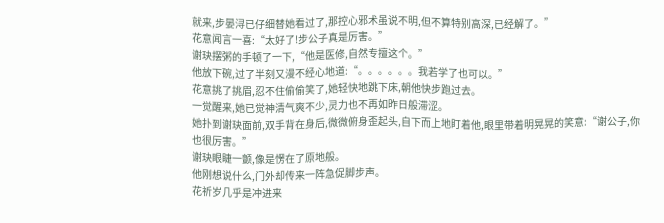就来,步晏浔已仔细替她看过了,那控心邪术虽说不明,但不算特别高深,已经解了。”
花意闻言一喜:“太好了!步公子真是厉害。”
谢玦摆粥的手顿了一下,“他是医修,自然专擅这个。”
他放下碗,过了半刻又漫不经心地道:“。。。。。。我若学了也可以。”
花意挑了挑眉,忍不住偷偷笑了,她轻快地跳下床,朝他快步跑过去。
一觉醒来,她已觉神清气爽不少,灵力也不再如昨日般滞涩。
她扑到谢玦面前,双手背在身后,微微俯身歪起头,自下而上地盯着他,眼里带着明晃晃的笑意:“谢公子,你也很厉害。”
谢玦眼睫一颤,像是愣在了原地般。
他刚想说什么,门外却传来一阵急促脚步声。
花祈岁几乎是冲进来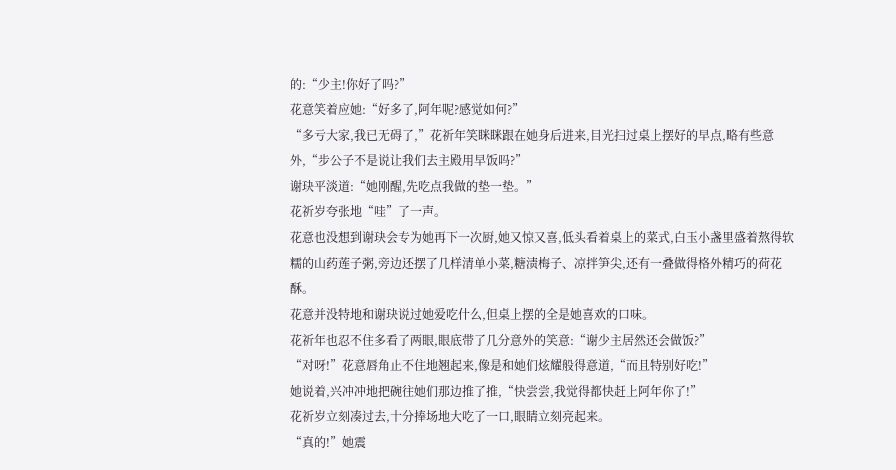的:“少主!你好了吗?”
花意笑着应她:“好多了,阿年呢?感觉如何?”
“多亏大家,我已无碍了,”花祈年笑眯眯跟在她身后进来,目光扫过桌上摆好的早点,略有些意外,“步公子不是说让我们去主殿用早饭吗?”
谢玦平淡道:“她刚醒,先吃点我做的垫一垫。”
花祈岁夸张地“哇”了一声。
花意也没想到谢玦会专为她再下一次厨,她又惊又喜,低头看着桌上的菜式,白玉小盏里盛着熬得软糯的山药莲子粥,旁边还摆了几样清单小菜,糖渍梅子、凉拌笋尖,还有一叠做得格外精巧的荷花酥。
花意并没特地和谢玦说过她爱吃什么,但桌上摆的全是她喜欢的口味。
花祈年也忍不住多看了两眼,眼底带了几分意外的笑意:“谢少主居然还会做饭?”
“对呀!”花意唇角止不住地翘起来,像是和她们炫耀般得意道,“而且特别好吃!”
她说着,兴冲冲地把碗往她们那边推了推,“快尝尝,我觉得都快赶上阿年你了!”
花祈岁立刻凑过去,十分捧场地大吃了一口,眼睛立刻亮起来。
“真的!”她震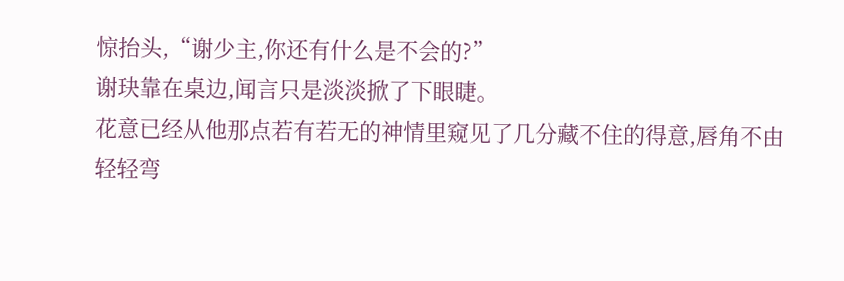惊抬头,“谢少主,你还有什么是不会的?”
谢玦靠在桌边,闻言只是淡淡掀了下眼睫。
花意已经从他那点若有若无的神情里窥见了几分藏不住的得意,唇角不由轻轻弯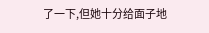了一下,但她十分给面子地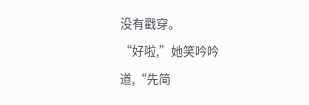没有戳穿。
“好啦,”她笑吟吟道,“先简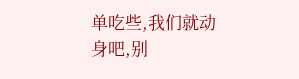单吃些,我们就动身吧,别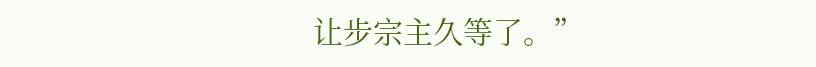让步宗主久等了。”